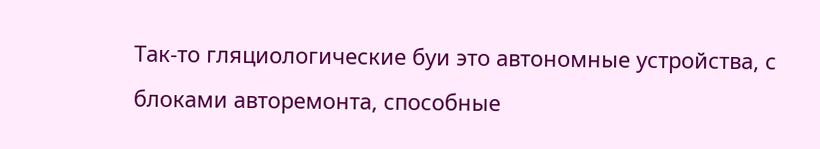Так-то гляциологические буи это автономные устройства, с блоками авторемонта, способные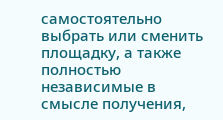самостоятельно выбрать или сменить площадку, а также полностью независимые в смысле получения,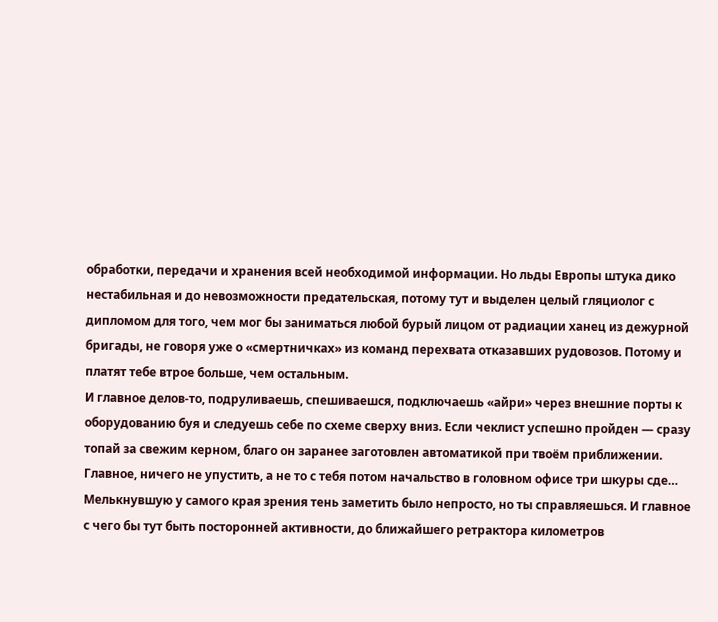обработки, передачи и хранения всей необходимой информации. Но льды Европы штука дико нестабильная и до невозможности предательская, потому тут и выделен целый гляциолог с дипломом для того, чем мог бы заниматься любой бурый лицом от радиации ханец из дежурной бригады, не говоря уже о «смертничках» из команд перехвата отказавших рудовозов. Потому и платят тебе втрое больше, чем остальным.
И главное делов-то, подруливаешь, спешиваешся, подключаешь «айри» через внешние порты к оборудованию буя и следуешь себе по схеме сверху вниз. Если чеклист успешно пройден — сразу топай за свежим керном, благо он заранее заготовлен автоматикой при твоём приближении. Главное, ничего не упустить, а не то с тебя потом начальство в головном офисе три шкуры сде…
Мелькнувшую у самого края зрения тень заметить было непросто, но ты справляешься. И главное с чего бы тут быть посторонней активности, до ближайшего ретрактора километров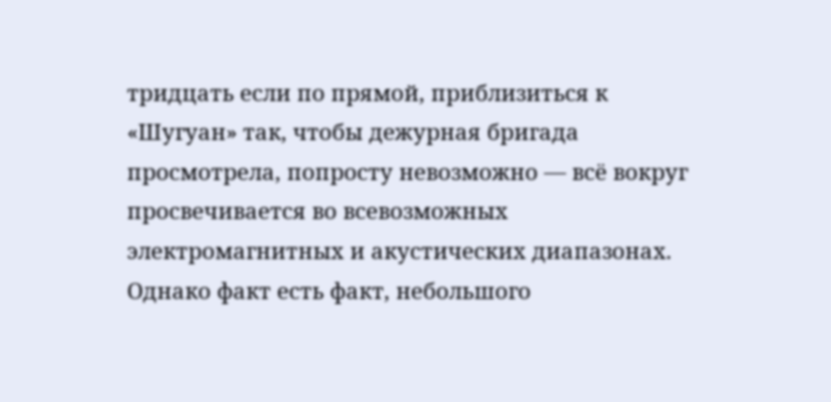тридцать если по прямой, приблизиться к «Шугуан» так, чтобы дежурная бригада просмотрела, попросту невозможно — всё вокруг просвечивается во всевозможных электромагнитных и акустических диапазонах. Однако факт есть факт, небольшого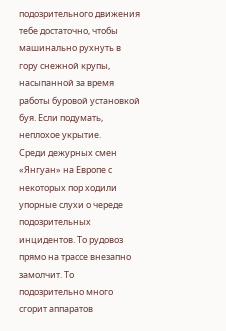подозрительного движения тебе достаточно, чтобы машинально рухнуть в гору снежной крупы, насыпанной за время работы буровой установкой буя. Если подумать, неплохое укрытие.
Среди дежурных смен «Янгуан» на Европе с некоторых пор ходили упорные слухи о череде подозрительных инцидентов. То рудовоз прямо на трассе внезапно замолчит. То подозрительно много сгорит аппаратов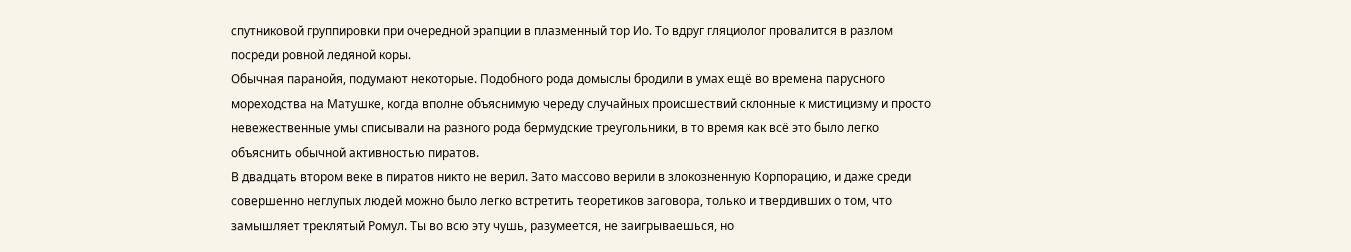спутниковой группировки при очередной эрапции в плазменный тор Ио. То вдруг гляциолог провалится в разлом посреди ровной ледяной коры.
Обычная паранойя, подумают некоторые. Подобного рода домыслы бродили в умах ещё во времена парусного мореходства на Матушке, когда вполне объяснимую череду случайных происшествий склонные к мистицизму и просто невежественные умы списывали на разного рода бермудские треугольники, в то время как всё это было легко объяснить обычной активностью пиратов.
В двадцать втором веке в пиратов никто не верил. Зато массово верили в злокозненную Корпорацию, и даже среди совершенно неглупых людей можно было легко встретить теоретиков заговора, только и твердивших о том, что замышляет треклятый Ромул. Ты во всю эту чушь, разумеется, не заигрываешься, но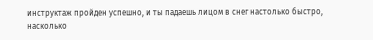инструктаж пройден успешно, и ты падаешь лицом в снег настолько быстро, насколько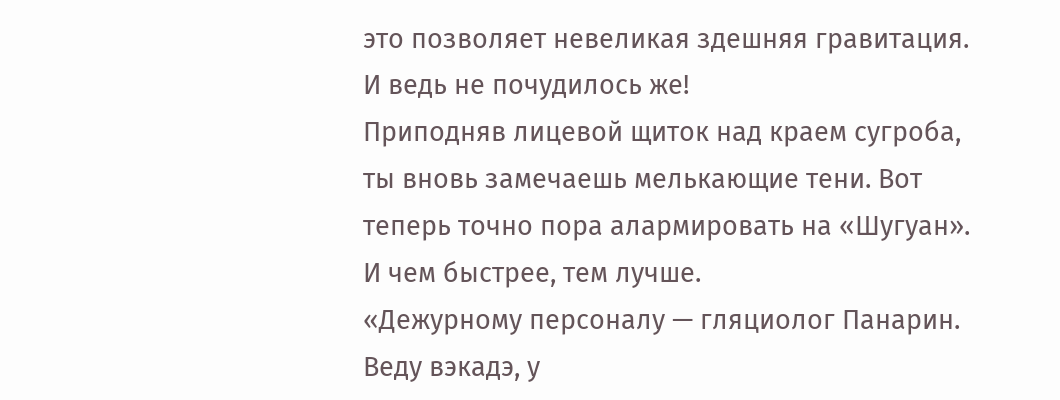это позволяет невеликая здешняя гравитация.
И ведь не почудилось же!
Приподняв лицевой щиток над краем сугроба, ты вновь замечаешь мелькающие тени. Вот теперь точно пора алармировать на «Шугуан». И чем быстрее, тем лучше.
«Дежурному персоналу — гляциолог Панарин. Веду вэкадэ, у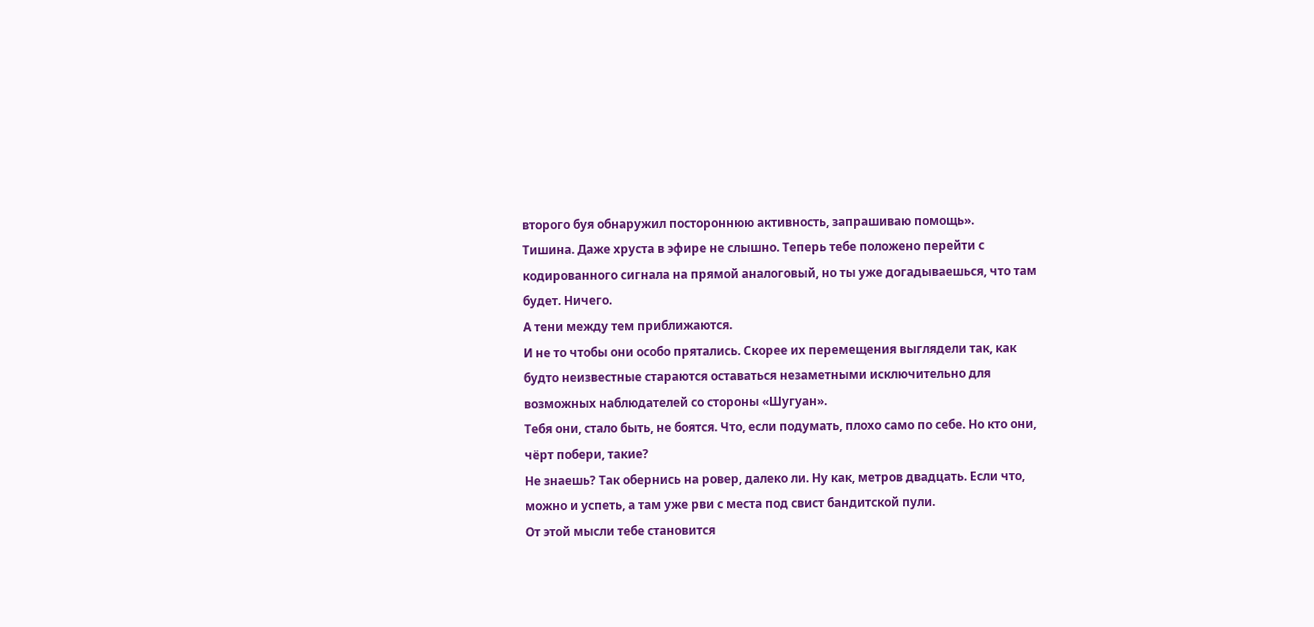второго буя обнаружил постороннюю активность, запрашиваю помощь».
Тишина. Даже хруста в эфире не слышно. Теперь тебе положено перейти с кодированного сигнала на прямой аналоговый, но ты уже догадываешься, что там будет. Ничего.
А тени между тем приближаются.
И не то чтобы они особо прятались. Скорее их перемещения выглядели так, как будто неизвестные стараются оставаться незаметными исключительно для возможных наблюдателей со стороны «Шугуан».
Тебя они, стало быть, не боятся. Что, если подумать, плохо само по себе. Но кто они, чёрт побери, такие?
Не знаешь? Так обернись на ровер, далеко ли. Ну как, метров двадцать. Если что, можно и успеть, а там уже рви с места под свист бандитской пули.
От этой мысли тебе становится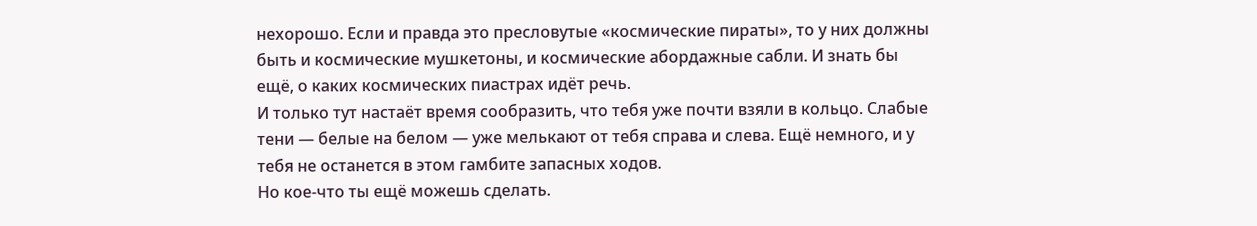нехорошо. Если и правда это пресловутые «космические пираты», то у них должны быть и космические мушкетоны, и космические абордажные сабли. И знать бы ещё, о каких космических пиастрах идёт речь.
И только тут настаёт время сообразить, что тебя уже почти взяли в кольцо. Слабые тени — белые на белом — уже мелькают от тебя справа и слева. Ещё немного, и у тебя не останется в этом гамбите запасных ходов.
Но кое-что ты ещё можешь сделать.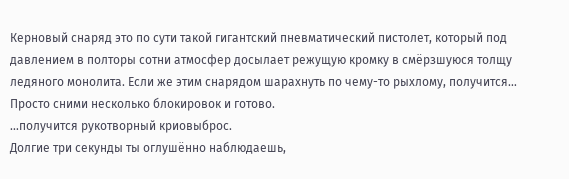Керновый снаряд это по сути такой гигантский пневматический пистолет, который под давлением в полторы сотни атмосфер досылает режущую кромку в смёрзшуюся толщу ледяного монолита. Если же этим снарядом шарахнуть по чему-то рыхлому, получится…
Просто сними несколько блокировок и готово.
…получится рукотворный криовыброс.
Долгие три секунды ты оглушённо наблюдаешь,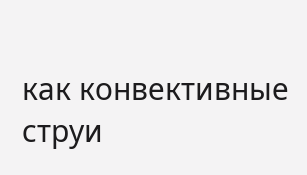как конвективные струи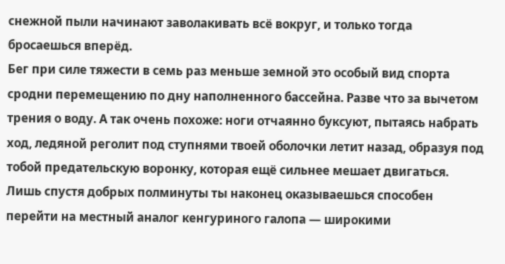снежной пыли начинают заволакивать всё вокруг, и только тогда бросаешься вперёд.
Бег при силе тяжести в семь раз меньше земной это особый вид спорта сродни перемещению по дну наполненного бассейна. Разве что за вычетом трения о воду. А так очень похоже: ноги отчаянно буксуют, пытаясь набрать ход, ледяной реголит под ступнями твоей оболочки летит назад, образуя под тобой предательскую воронку, которая ещё сильнее мешает двигаться. Лишь спустя добрых полминуты ты наконец оказываешься способен перейти на местный аналог кенгуриного галопа — широкими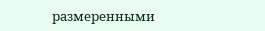размеренными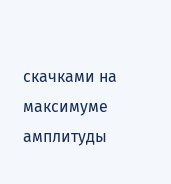скачками на максимуме амплитуды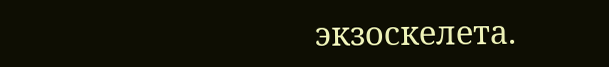экзоскелета.